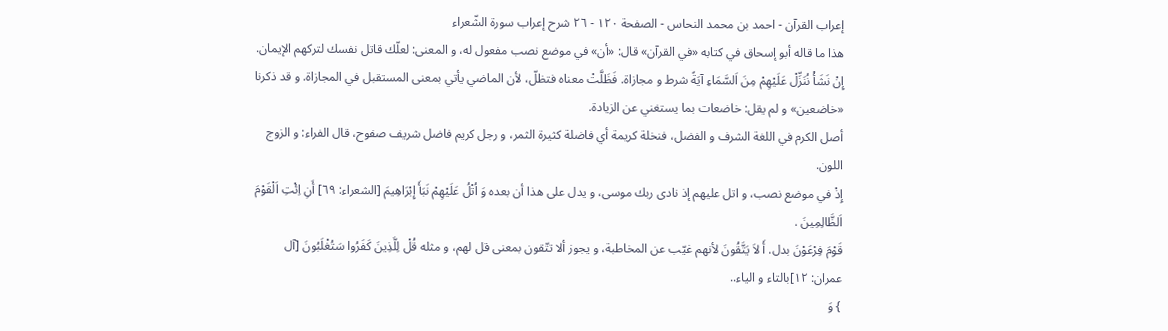إعراب القرآن - احمد بن محمد النحاس - الصفحة ١٢٠ - ٢٦ شرح إعراب سورة الشّعراء
هذا ما قاله أبو إسحاق في كتابه «في القرآن» قال: «أن» في موضع نصب مفعول له، و المعنى: لعلّك قاتل نفسك لتركهم الإيمان.
إِنْ نَشَأْ نُنَزِّلْ عَلَيْهِمْ مِنَ اَلسَّمَاءِ آيَةً شرط و مجازاة. فَظَلَّتْ معناه فتظلّ، لأن الماضي يأتي بمعنى المستقبل في المجازاة. و قد ذكرنا «خاضعين» و لم يقل: خاضعات بما يستغني عن الزيادة.
أصل الكرم في اللغة الشرف و الفضل، فنخلة كريمة أي فاضلة كثيرة الثمر، و رجل كريم فاضل شريف صفوح، قال الفراء: و الزوج اللون.
إِذْ في موضع نصب، و اتل عليهم إذ نادى ربك موسى، و يدل على هذا أن بعده وَ اُتْلُ عَلَيْهِمْ نَبَأَ إِبْرَاهِيمَ [الشعراء: ٦٩] أَنِ اِئْتِ اَلْقَوْمَ اَلظَّالِمِينَ .
قَوْمَ فِرْعَوْنَ بدل. أَ لاَ يَتَّقُونَ لأنهم غيّب عن المخاطبة، و يجوز ألا تتّقون بمعنى قل لهم، و مثله قُلْ لِلَّذِينَ كَفَرُوا سَتُغْلَبُونَ [آل عمران: ١٢]بالتاء و الياء..
} وَ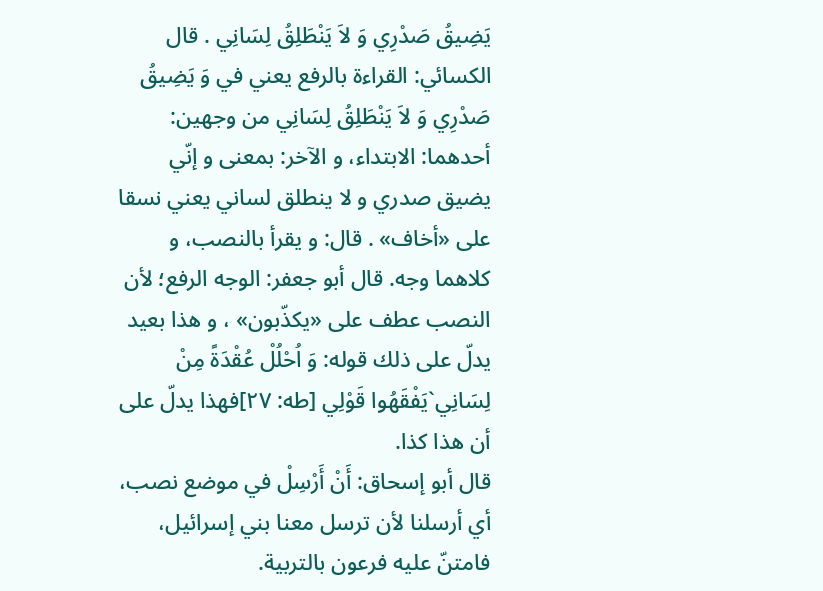يَضِيقُ صَدْرِي وَ لاَ يَنْطَلِقُ لِسَانِي . قال الكسائي: القراءة بالرفع يعني في وَ يَضِيقُ صَدْرِي وَ لاَ يَنْطَلِقُ لِسَانِي من وجهين: أحدهما: الابتداء، و الآخر: بمعنى و إنّي يضيق صدري و لا ينطلق لساني يعني نسقا على «أخاف» . قال: و يقرأ بالنصب، و كلاهما وجه. قال أبو جعفر: الوجه الرفع؛ لأن النصب عطف على «يكذّبون» ، و هذا بعيد يدلّ على ذلك قوله: وَ اُحْلُلْ عُقْدَةً مِنْ لِسَانِي`يَفْقَهُوا قَوْلِي [طه: ٢٧]فهذا يدلّ على أن هذا كذا.
قال أبو إسحاق: أَنْ أَرْسِلْ في موضع نصب، أي أرسلنا لأن ترسل معنا بني إسرائيل، فامتنّ عليه فرعون بالتربية.